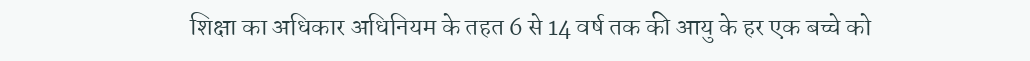शिक्षा का अधिकार अधिनियम के तहत 6 से 14 वर्ष तक की आयु के हर एक बच्चे को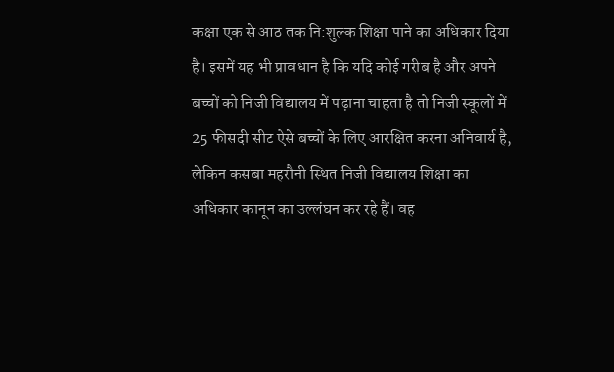कक्षा एक से आठ तक नि:शुल्क शिक्षा पाने का अधिकार दिया है। इसमें यह भी प्रावधान है कि यदि कोई गरीब है और अपने बच्चों को निजी विद्यालय में पढ़ाना चाहता है तो निजी स्कूलों में 25 फीसदी सीट ऐसे बच्चों के लिए आरक्षित करना अनिवार्य है, लेकिन कसबा महरौनी स्थित निजी विद्यालय शिक्षा का अधिकार कानून का उल्लंघन कर रहे हैं। वह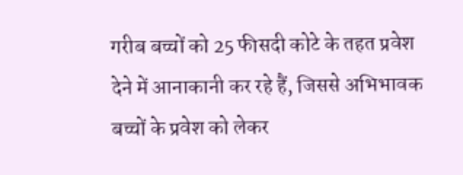गरीब बच्चों को 25 फीसदी कोटे के तहत प्रवेश देने में आनाकानी कर रहे हैं, जिससे अभिभावक बच्चों के प्रवेश को लेकर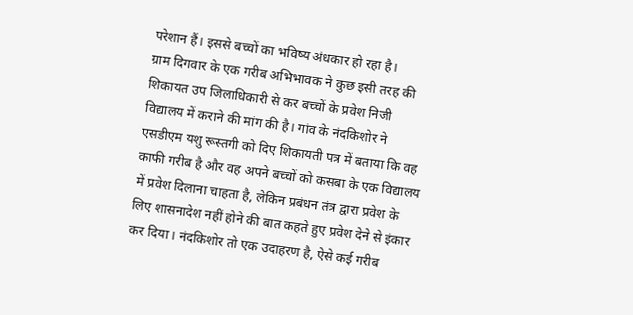परेशान हैं। इससे बच्चों का भविष्य अंधकार हो रहा है।
ग्राम दिगवार के एक गरीब अभिभावक ने कुछ इसी तरह की शिकायत उप जिलाधिकारी से कर बच्चों के प्रवेश निजी विद्यालय में कराने की मांग की है। गांव के नंदकिशोर ने एसडीएम यशु रूस्तगी को दिए शिकायती पत्र में बताया कि वह काफी गरीब है और वह अपने बच्चों को कसबा के एक विद्यालय में प्रवेश दिलाना चाहता है, लेकिन प्रबंधन तंत्र द्वारा प्रवेश के लिए शासनादेश नहीं होने की बात कहते हुए प्रवेश देने से इंकार कर दिया। नंदकिशोर तो एक उदाहरण है, ऐसे कई गरीब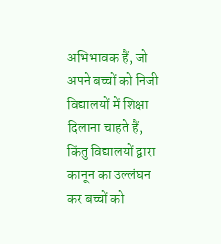अभिभावक हैं, जो अपने बच्चों को निजी विद्यालयों में शिक्षा दिलाना चाहते हैं, किंतु विद्यालयों द्वारा कानून का उल्लंघन कर बच्चों को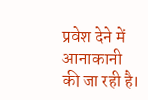प्रवेश देने में आनाकानी की जा रही है।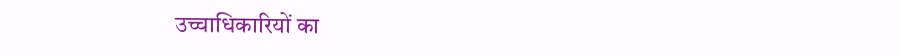उच्चाधिकारियों का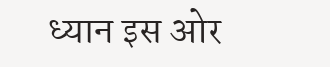ध्यान इस ओर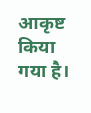आकृष्ट किया गया है।